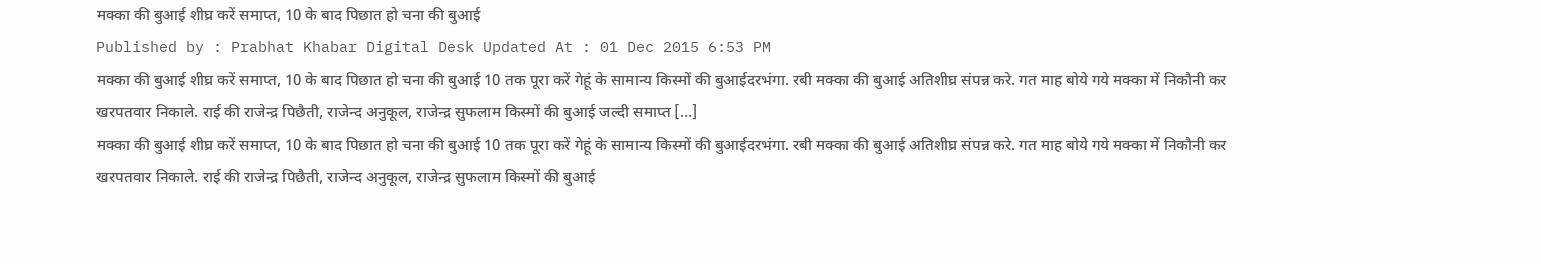मक्का की बुआई शीघ्र करें समाप्त, 10 के बाद पिछात हो चना की बुआई
Published by : Prabhat Khabar Digital Desk Updated At : 01 Dec 2015 6:53 PM
मक्का की बुआई शीघ्र करें समाप्त, 10 के बाद पिछात हो चना की बुआई 10 तक पूरा करें गेहूं के सामान्य किस्मों की बुआईदरभंगा. रबी मक्का की बुआई अतिशीघ्र संपन्न करे. गत माह बोये गये मक्का में निकौनी कर खरपतवार निकाले. राई की राजेन्द्र पिछैती, राजेन्द अनुकूल, राजेन्द्र सुफलाम किस्मों की बुआई जल्दी समाप्त […]
मक्का की बुआई शीघ्र करें समाप्त, 10 के बाद पिछात हो चना की बुआई 10 तक पूरा करें गेहूं के सामान्य किस्मों की बुआईदरभंगा. रबी मक्का की बुआई अतिशीघ्र संपन्न करे. गत माह बोये गये मक्का में निकौनी कर खरपतवार निकाले. राई की राजेन्द्र पिछैती, राजेन्द अनुकूल, राजेन्द्र सुफलाम किस्मों की बुआई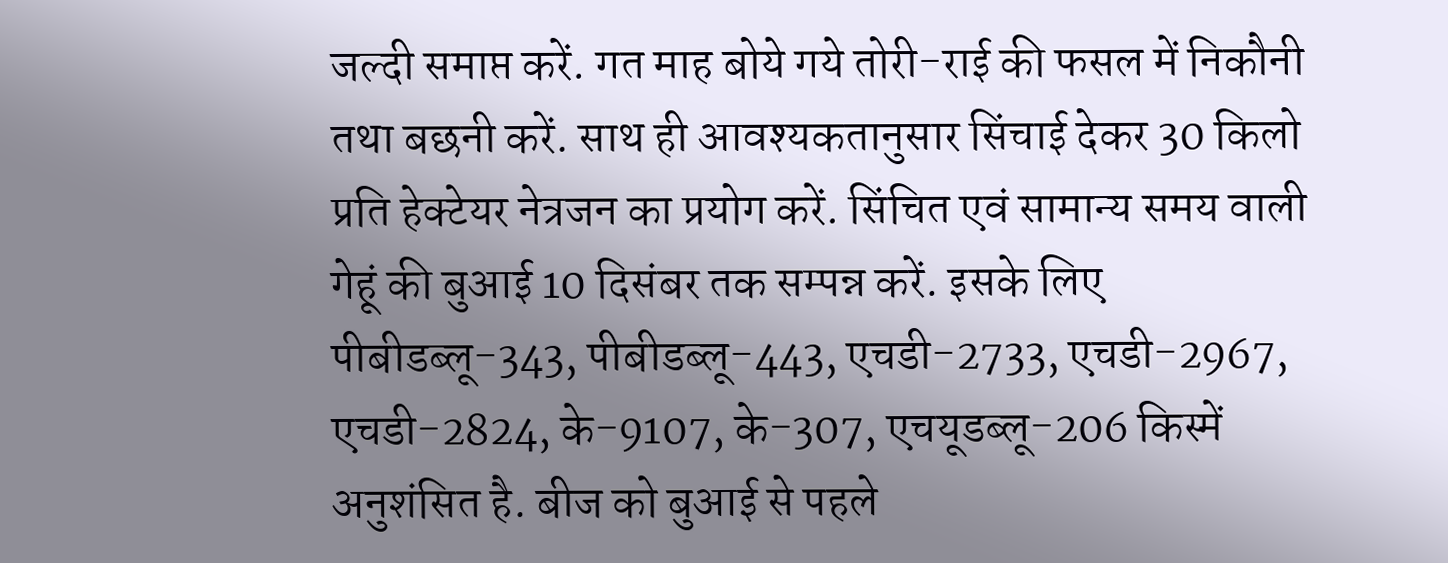जल्दी समाप्त करें. गत माह बोये गये तोरी-राई की फसल में निकौनी तथा बछनी करें. साथ ही आवश्यकतानुसार सिंचाई देकर 30 किलो प्रति हेक्टेयर नेत्रजन का प्रयोग करें. सिंचित एवं सामान्य समय वाली गेहूं की बुआई 10 दिसंबर तक सम्पन्न करें. इसके लिए पीबीडब्लू-343, पीबीडब्लू-443, एचडी-2733, एचडी-2967, एचडी-2824, के-9107, के-307, एचयूडब्लू-206 किस्में अनुशंसित है. बीज को बुआई से पहले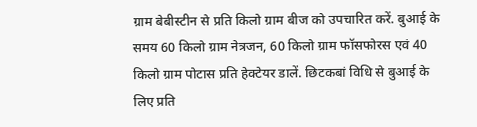ग्राम बेबीस्टीन से प्रति किलो ग्राम बीज को उपचारित करें. बुआई के समय 60 किलो ग्राम नेत्रजन, 60 किलो ग्राम फॉसफोरस एवं 40 किलो ग्राम पोटास प्रति हेक्टेयर डालें. छिटकबां विधि से बुआई के लिए प्रति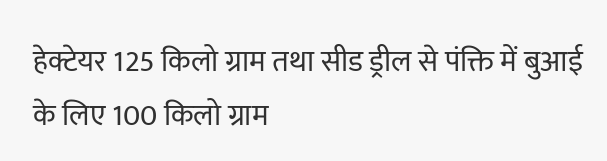हेक्टेयर 125 किलो ग्राम तथा सीड ड्रील से पंक्ति में बुआई के लिए 100 किलो ग्राम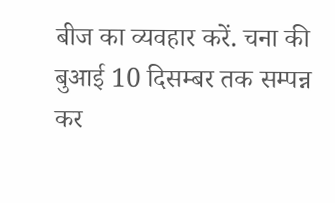बीज का व्यवहार करें. चना की बुआई 10 दिसम्बर तक सम्पन्न कर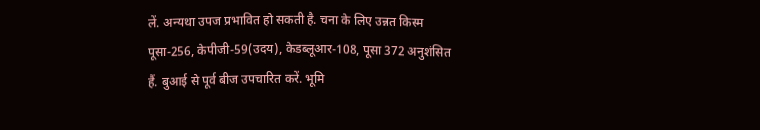लें. अन्यथा उपज प्रभावित हो सकती है. चना के लिए उन्नत किस्म पूसा-256, केपीजी-59(उदय), केडब्लूआर-108, पूसा 372 अनुशंसित हैं. बुआई से पूर्व बीज उपचारित करें. भूमि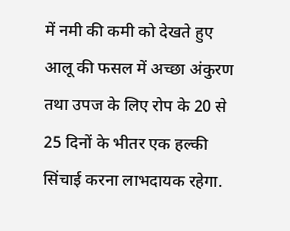में नमी की कमी को देखते हुए आलू की फसल में अच्छा अंकुरण तथा उपज के लिए रोप के 20 से 25 दिनों के भीतर एक हल्की सिंचाई करना लाभदायक रहेगा.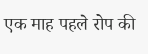एक माह पहले रोप की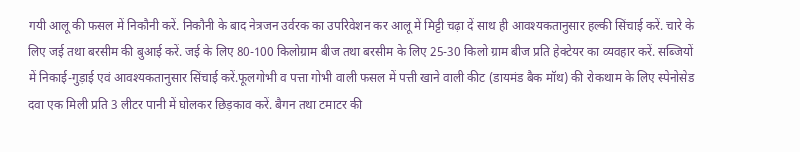गयी आलू की फसल में निकौनी करें. निकौनी के बाद नेत्रजन उर्वरक का उपरिवेशन कर आलू में मिट्टी चढ़ा दें साथ ही आवश्यकतानुसार हल्की सिंचाई करें. चारे के लिए जई तथा बरसीम की बुआई करें. जई के लिए 80-100 किलोग्राम बीज तथा बरसीम के लिए 25-30 किलो ग्राम बीज प्रति हेक्टेयर का व्यवहार करें. सब्जियों में निकाई-गुड़ाई एवं आवश्यकतानुसार सिंचाई करें.फूलगोभी व पत्ता गोभी वाली फसल में पत्ती खाने वाली कीट (डायमंड बैक मॉथ) की रोकथाम के लिए स्पेनोसेड दवा एक मिली प्रति 3 लीटर पानी में घोलकर छिड़काव करें. बैगन तथा टमाटर की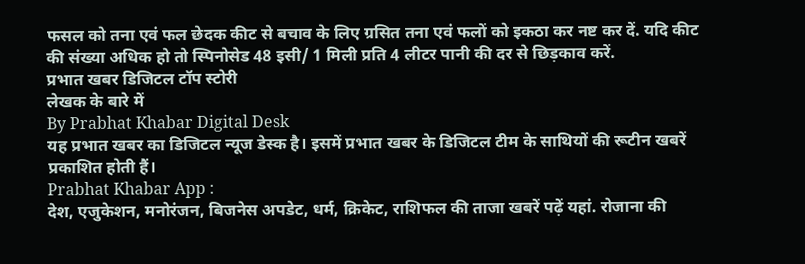फसल को तना एवं फल छेदक कीट से बचाव के लिए ग्रसित तना एवं फलों को इकठा कर नष्ट कर दें. यदि कीट की संख्या अधिक हो तो स्पिनोसेड 48 इसी/ 1 मिली प्रति 4 लीटर पानी की दर से छिड़काव करें.
प्रभात खबर डिजिटल टॉप स्टोरी
लेखक के बारे में
By Prabhat Khabar Digital Desk
यह प्रभात खबर का डिजिटल न्यूज डेस्क है। इसमें प्रभात खबर के डिजिटल टीम के साथियों की रूटीन खबरें प्रकाशित होती हैं।
Prabhat Khabar App :
देश, एजुकेशन, मनोरंजन, बिजनेस अपडेट, धर्म, क्रिकेट, राशिफल की ताजा खबरें पढ़ें यहां. रोजाना की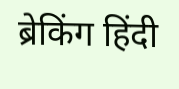ब्रेकिंग हिंदी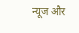न्यूज और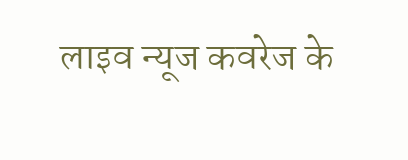लाइव न्यूज कवरेज के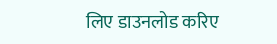लिए डाउनलोड करिए